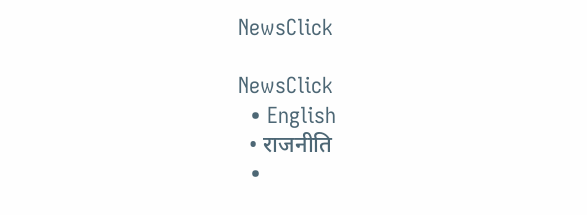NewsClick

NewsClick
  • English
  • राजनीति
  •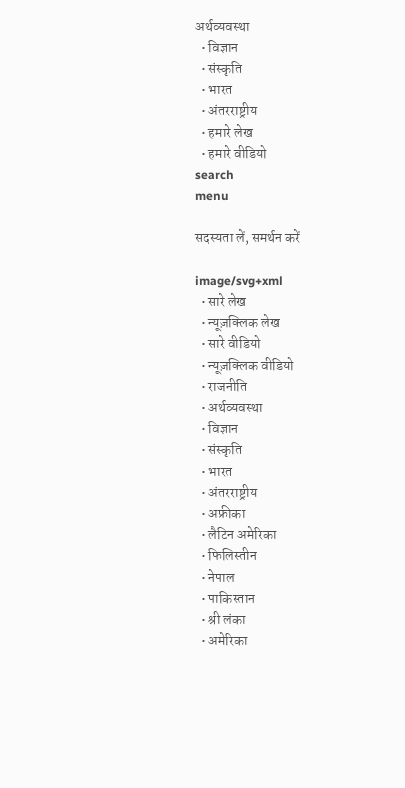अर्थव्यवस्था
  • विज्ञान
  • संस्कृति
  • भारत
  • अंतरराष्ट्रीय
  • हमारे लेख
  • हमारे वीडियो
search
menu

सदस्यता लें, समर्थन करें

image/svg+xml
  • सारे लेख
  • न्यूज़क्लिक लेख
  • सारे वीडियो
  • न्यूज़क्लिक वीडियो
  • राजनीति
  • अर्थव्यवस्था
  • विज्ञान
  • संस्कृति
  • भारत
  • अंतरराष्ट्रीय
  • अफ्रीका
  • लैटिन अमेरिका
  • फिलिस्तीन
  • नेपाल
  • पाकिस्तान
  • श्री लंका
  • अमेरिका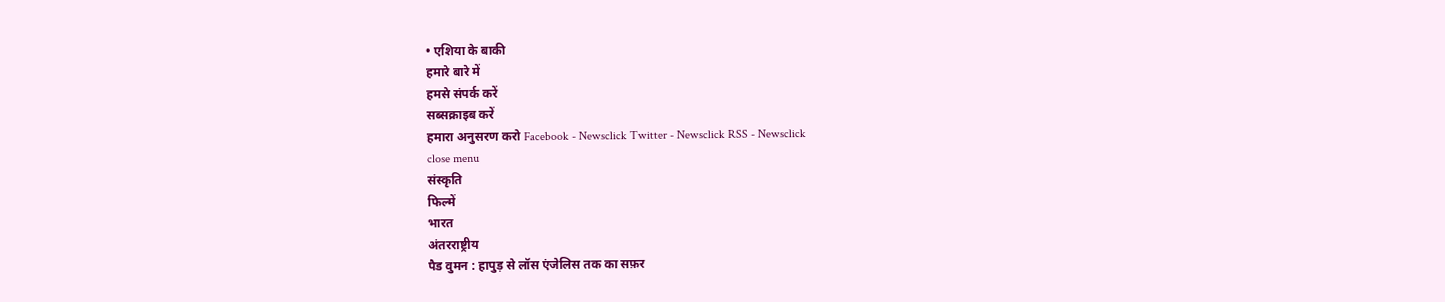• एशिया के बाकी
हमारे बारे में
हमसे संपर्क करें
सब्सक्राइब करें
हमारा अनुसरण करो Facebook - Newsclick Twitter - Newsclick RSS - Newsclick
close menu
संस्कृति
फिल्में
भारत
अंतरराष्ट्रीय
पैड वुमन : हापुड़ से लॉस एंजेलिस तक का सफ़र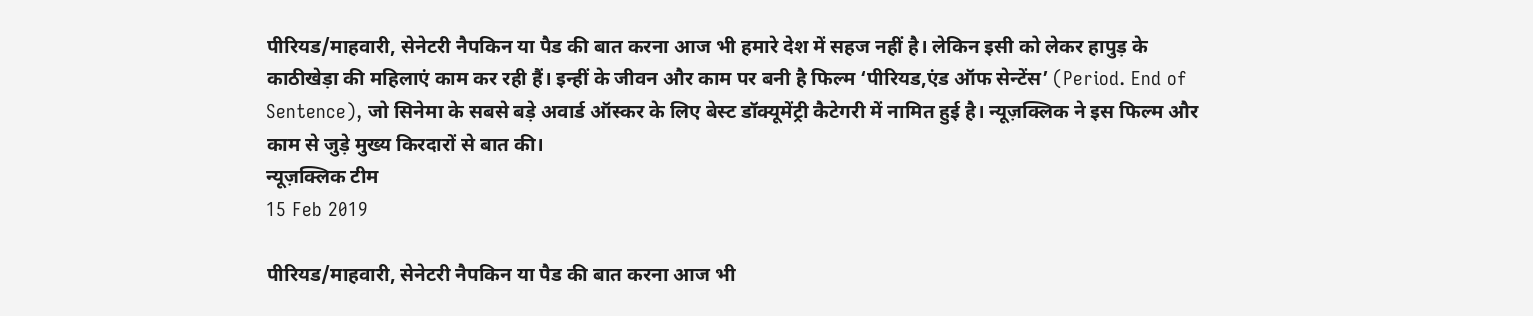पीरियड/माहवारी, सेनेटरी नैपकिन या पैड की बात करना आज भी हमारे देश में सहज नहीं है। लेकिन इसी को लेकर हापुड़ के काठीखेड़ा की महिलाएं काम कर रही हैं। इन्हीं के जीवन और काम पर बनी है फिल्म ‘पीरियड,एंड ऑफ सेन्टेंस’ (Period. End of Sentence), जो सिनेमा के सबसे बड़े अवार्ड ऑस्कर के लिए बेस्ट डॉक्यूमेंट्री कैटेगरी में नामित हुई है। न्यूज़क्लिक ने इस फिल्म और काम से जुड़े मुख्य किरदारों से बात की।
न्यूज़क्लिक टीम
15 Feb 2019

पीरियड/माहवारी, सेनेटरी नैपकिन या पैड की बात करना आज भी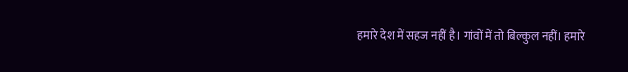हमारे देश में सहज नहीं है। गांवों में तो बिल्कुल नहीं। हमारे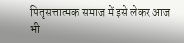पितृसत्तात्मक समाज में इसे लेकर आज भी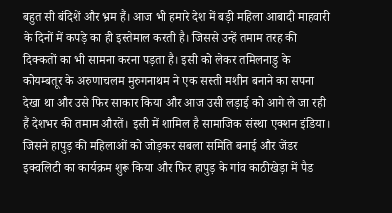बहुत सी बंदिशें और भ्रम हैं। आज भी हमारे देश में बड़ी महिला आबादी माहवारी के दिनों में कपड़े का ही इस्तेमाल करती है। जिससे उन्हें तमाम तरह की दिक्कतों का भी सामना करना पड़ता है। इसी को लेकर तमिलनाडु के कोयम्बतूर के अरुणाचलम मुरुगनाथम ने एक सस्ती मशीन बनाने का सपना देखा था और उसे फिर साकार किया और आज उसी लड़ाई को आगे ले जा रही हैं देशभर की तमाम औरतें। इसी में शामिल है सामाजिक संस्था एक्शन इंडिया। जिसने हापुड़ की महिलाओं को जोड़कर सबला समिति बनाई और जेंडर इक्वलिटी का कार्यक्रम शुरू किया और फिर हापुड़ के गांव काठीखेड़ा में पैड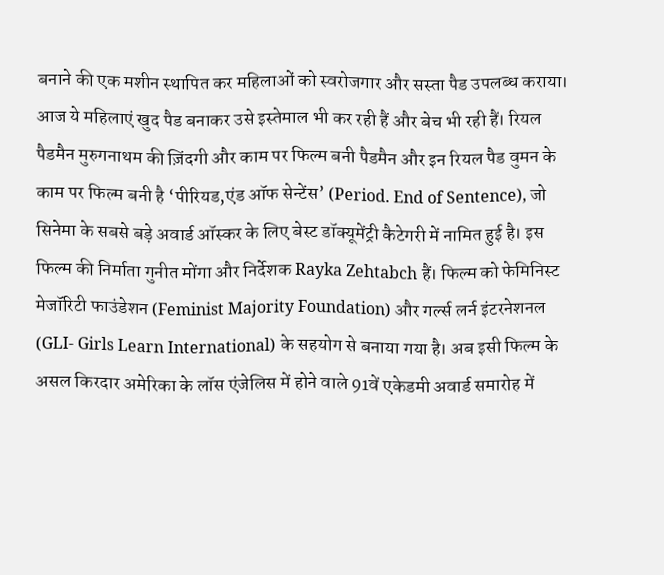बनाने की एक मशीन स्थापित कर महिलाओं को स्वरोजगार और सस्ता पैड उपलब्ध कराया। आज ये महिलाएं खुद पैड बनाकर उसे इस्तेमाल भी कर रही हैं और बेच भी रही हैं। रियल पैडमैन मुरुगनाथम की ज़िंदगी और काम पर फिल्म बनी पैडमैन और इन रियल पैड वुमन के काम पर फिल्म बनी है ‘पीरियड,एंड ऑफ सेन्टेंस’ (Period. End of Sentence), जो सिनेमा के सबसे बड़े अवार्ड ऑस्कर के लिए बेस्ट डॉक्यूमेंट्री कैटेगरी में नामित हुई है। इस फिल्म की निर्माता गुनीत मोंगा और निर्देशक Rayka Zehtabch हैं। फिल्म को फेमिनिस्ट मेजॉरिटी फाउंडेशन (Feminist Majority Foundation) और गर्ल्स लर्न इंटरनेशनल (GLI- Girls Learn International) के सहयोग से बनाया गया है। अब इसी फिल्म के असल किरदार अमेरिका के लॉस एंजेलिस में होने वाले 91वें एकेडमी अवार्ड समारोह में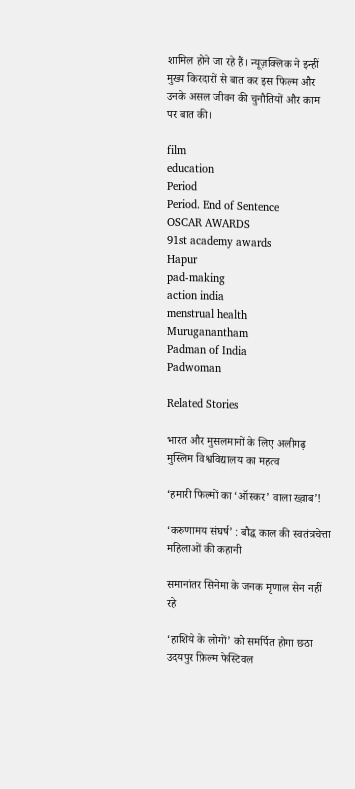शामिल होने जा रहे हैं। न्यूज़क्लिक ने इन्हीं मुख्य किरदारों से बात कर इस फिल्म और उनके असल जीवन की चुनौतियों और काम पर बात की।

film
education
Period
Period. End of Sentence
OSCAR AWARDS
91st academy awards
Hapur
pad-making
action india
menstrual health
Muruganantham
Padman of India
Padwoman

Related Stories

भारत और मुसलमानों के लिए अलीगढ़ मुस्लिम विश्वविद्यालय का महत्व

‘हमारी फिल्मों का ‘ऑस्कर’ वाला ख्व़ाब’!

‘करुणामय संघर्ष’ : बौद्ध काल की स्वतंत्रचेत्ता महिलाओं की कहानी

समानांतर सिनेमा के जनक मृणाल सेन नहीं रहे

‘हाशिये के लोगों’ को समर्पित होगा छठा उदयपुर फ़िल्म फेस्टिवल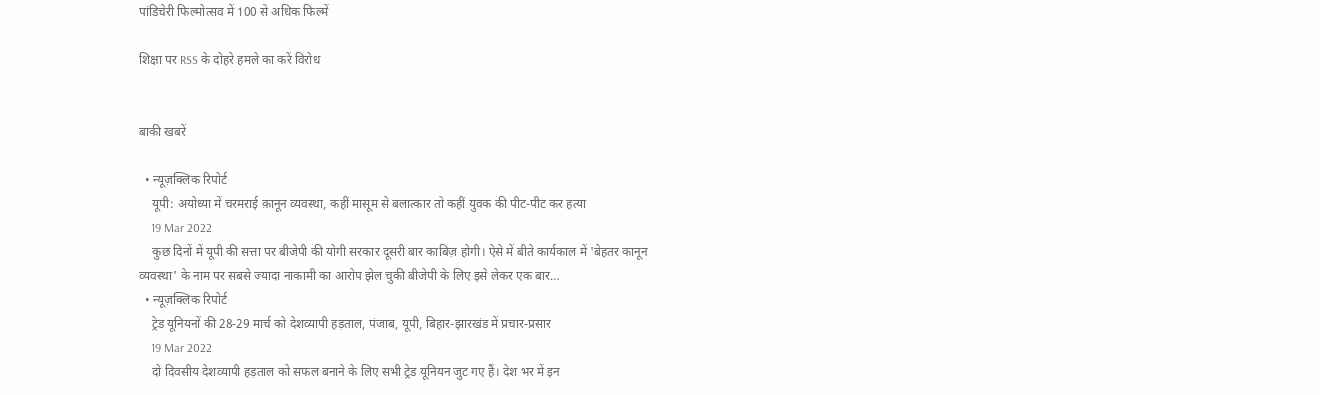पांडिचेरी फिल्मोत्सव में 100 से अधिक फिल्में

शिक्षा पर RSS के दोहरे हमले का करें विरोध


बाकी खबरें

  • न्यूज़क्लिक रिपोर्ट
    यूपी: अयोध्या में चरमराई क़ानून व्यवस्था, कहीं मासूम से बलात्कार तो कहीं युवक की पीट-पीट कर हत्या
    19 Mar 2022
    कुछ दिनों में यूपी की सत्ता पर बीजेपी की योगी सरकार दूसरी बार काबिज़ होगी। ऐसे में बीते कार्यकाल में 'बेहतर कानून व्यवस्था' के नाम पर सबसे ज्यादा नाकामी का आरोप झेल चुकी बीजेपी के लिए इसे लेकर एक बार…
  • न्यूज़क्लिक रिपोर्ट
    ट्रेड यूनियनों की 28-29 मार्च को देशव्यापी हड़ताल, पंजाब, यूपी, बिहार-झारखंड में प्रचार-प्रसार
    19 Mar 2022
    दो दिवसीय देशव्यापी हड़ताल को सफल बनाने के लिए सभी ट्रेड यूनियन जुट गए हैं। देश भर में इन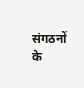संगठनों के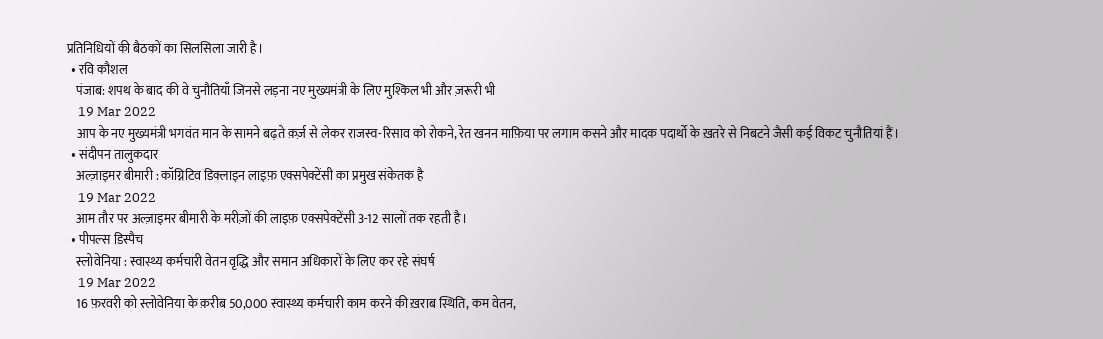प्रतिनिधियों की बैठकों का सिलसिला जारी है।
  • रवि कौशल
    पंजाब: शपथ के बाद की वे चुनौतियाँ जिनसे लड़ना नए मुख्यमंत्री के लिए मुश्किल भी और ज़रूरी भी
    19 Mar 2022
    आप के नए मुख्यमंत्री भगवंत मान के सामने बढ़ते क़र्ज़ से लेकर राजस्व-रिसाव को रोकने, रेत खनन माफ़िया पर लगाम कसने और मादक पदार्थो के ख़तरे से निबटने जैसी कई विकट चुनौतियां हैं।
  • संदीपन तालुकदार
    अल्ज़ाइमर बीमारी : कॉग्निटिव डिक्लाइन लाइफ़ एक्सपेक्टेंसी का प्रमुख संकेतक है
    19 Mar 2022
    आम तौर पर अल्ज़ाइमर बीमारी के मरीज़ों की लाइफ़ एक्सपेक्टेंसी 3-12 सालों तक रहती है।
  • पीपल्स डिस्पैच
    स्लोवेनिया : स्वास्थ्य कर्मचारी वेतन वृद्धि और समान अधिकारों के लिए कर रहे संघर्ष
    19 Mar 2022
    16 फ़रवरी को स्लोवेनिया के क़रीब 50,000 स्वास्थ्य कर्मचारी काम करने की ख़राब स्थिति, कम वेतन,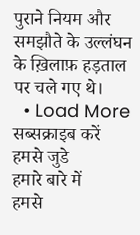पुराने नियम और समझौते के उल्लंघन के ख़िलाफ़ हड़ताल पर चले गए थे।
  • Load More
सब्सक्राइब करें
हमसे जुडे
हमारे बारे में
हमसे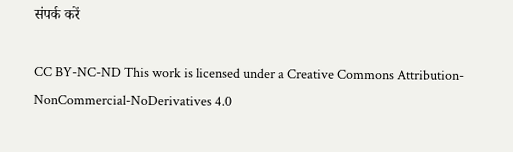संपर्क करें

CC BY-NC-ND This work is licensed under a Creative Commons Attribution-NonCommercial-NoDerivatives 4.0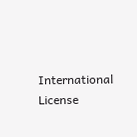International License